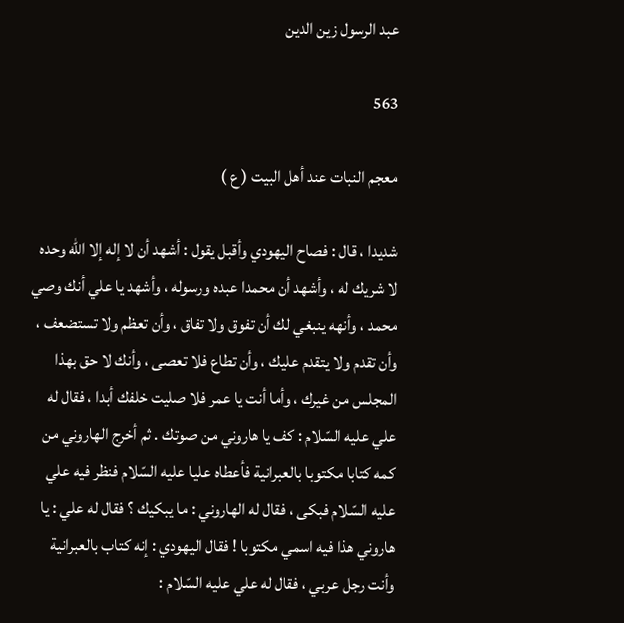عبد الرسول زين الدين

563

معجم النبات عند أهل البيت ( ع )

شديدا ، قال : فصاح اليهودي وأقبل يقول : أشهد أن لا إله إلا اللّه وحده لا شريك له ، وأشهد أن محمدا عبده ورسوله ، وأشهد يا علي أنك وصي محمد ، وأنهه ينبغي لك أن تفوق ولا تفاق ، وأن تعظم ولا تستضعف ، وأن تقدم ولا يتقدم عليك ، وأن تطاع فلا تعصى ، وأنك لا حق بهذا المجلس من غيرك ، وأما أنت يا عمر فلا صليت خلفك أبدا ، فقال له علي عليه السّلام : كف يا هاروني من صوتك . ثم أخرج الهاروني من كمه كتابا مكتوبا بالعبرانية فأعطاه عليا عليه السّلام فنظر فيه علي عليه السّلام فبكى ، فقال له الهاروني : ما يبكيك ؟ فقال له علي : يا هاروني هذا فيه اسمي مكتوبا ! فقال اليهودي : إنه كتاب بالعبرانية وأنت رجل عربي ، فقال له علي عليه السّلام :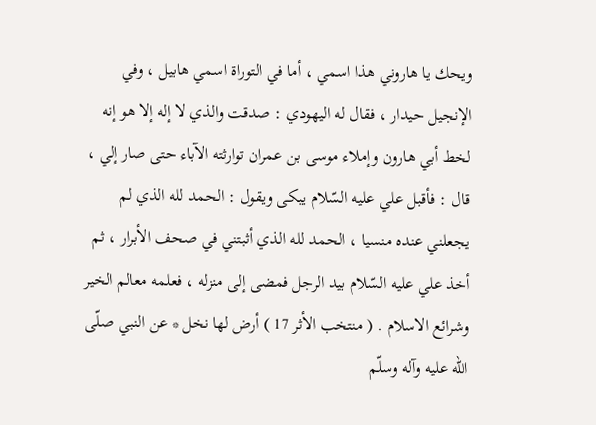ويحك يا هاروني هذا اسمي ، أما في التوراة اسمي هابيل ، وفي الإنجيل حيدار ، فقال له اليهودي : صدقت والذي لا إله إلا هو إنه لخط أبي هارون وإملاء موسى بن عمران توارثته الآباء حتى صار إلي ، قال : فأقبل علي عليه السّلام يبكى ويقول : الحمد لله الذي لم يجعلني عنده منسيا ، الحمد لله الذي أثبتني في صحف الأبرار ، ثم أخذ علي عليه السّلام بيد الرجل فمضى إلى منزله ، فعلمه معالم الخير وشرائع الاسلام . ( منتخب الأثر 17 ) أرض لها نخل * عن النبي صلّى اللّه عليه وآله وسلّم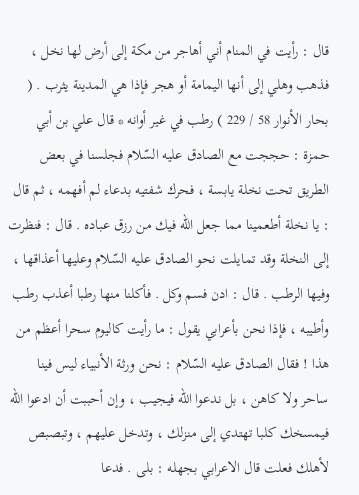قال : رأيت في المنام أني أهاجر من مكة إلى أرض لها نخل ، فذهب وهلي إلى أنها اليمامة أو هجر فإذا هي المدينة يثرب . ( بحار الأنوار 58 / 229 ) رطب في غير أوانه * قال علي بن أبي حمزة : حججت مع الصادق عليه السّلام فجلسنا في بعض الطريق تحت نخلة يابسة ، فحرك شفتيه بدعاء لم أفهمه ، ثم قال : يا نخلة أطعمينا مما جعل اللّه فيك من رزق عباده . قال : فنظرت إلى النخلة وقد تمايلت نحو الصادق عليه السّلام وعليها أعذاقها ، وفيها الرطب . قال : ادن فسم وكل . فأكلنا منها رطبا أعذب رطب وأطيبه ، فإذا نحن بأعرابي يقول : ما رأيت كاليوم سحرا أعظم من هذا ! فقال الصادق عليه السّلام : نحن ورثة الأنبياء ليس فينا ساحر ولا كاهن ، بل ندعوا اللّه فيجيب ، وإن أحببت أن ادعوا اللّه فيمسخك كلبا تهتدي إلى منزلك ، وتدخل عليهم ، وتبصبص لأهلك فعلت قال الاعرابي بجهله : بلى . فدعا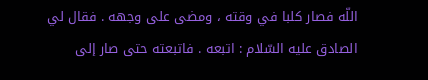اللّه فصار كلبا في وقته ، ومضى على وجهه . فقال لي الصادق عليه السّلام : اتبعه . فاتبعته حتى صار إلى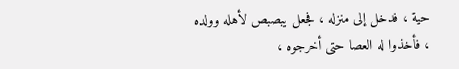حية ، فدخل إلى منزله ، فجعل يبصبص لأهله وولده ، فأخذوا له العصا حتى أخرجوه ،